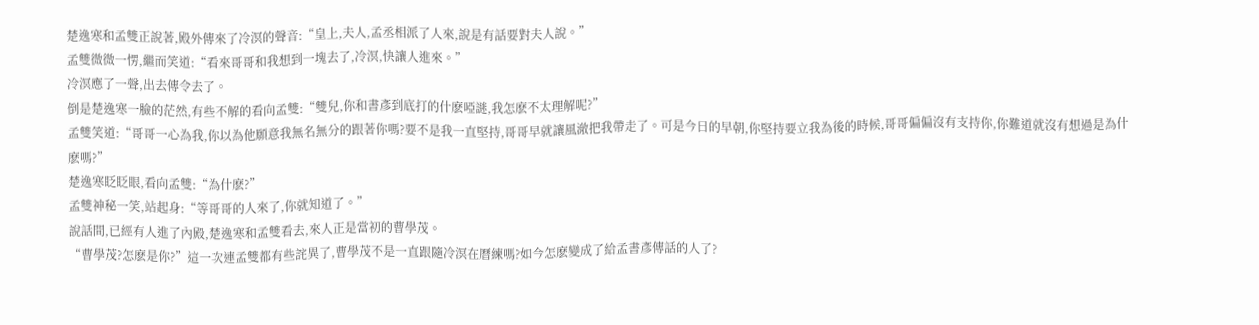楚逸寒和孟雙正說著,殿外傳來了冷溟的聲音:“皇上,夫人,孟丞相派了人來,說是有話要對夫人說。”
孟雙微微一愣,繼而笑道:“看來哥哥和我想到一塊去了,冷溟,快讓人進來。”
冷溟應了一聲,出去傳令去了。
倒是楚逸寒一臉的茫然,有些不解的看向孟雙:“雙兒,你和書彥到底打的什麽啞謎,我怎麽不太理解呢?”
孟雙笑道:“哥哥一心為我,你以為他願意我無名無分的跟著你嗎?要不是我一直堅持,哥哥早就讓風澈把我帶走了。可是今日的早朝,你堅持要立我為後的時候,哥哥偏偏沒有支持你,你難道就沒有想過是為什麽嗎?”
楚逸寒眨眨眼,看向孟雙:“為什麽?”
孟雙神秘一笑,站起身:“等哥哥的人來了,你就知道了。”
說話間,已經有人進了內殿,楚逸寒和孟雙看去,來人正是當初的曹學茂。
“曹學茂?怎麽是你?”這一次連孟雙都有些詫異了,曹學茂不是一直跟隨冷溟在曆練嗎?如今怎麽變成了給孟書彥傳話的人了?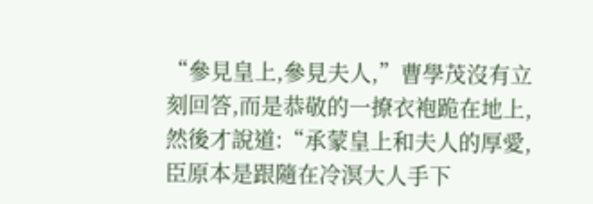“參見皇上,參見夫人,”曹學茂沒有立刻回答,而是恭敬的一撩衣袍跪在地上,然後才說道:“承蒙皇上和夫人的厚愛,臣原本是跟隨在冷溟大人手下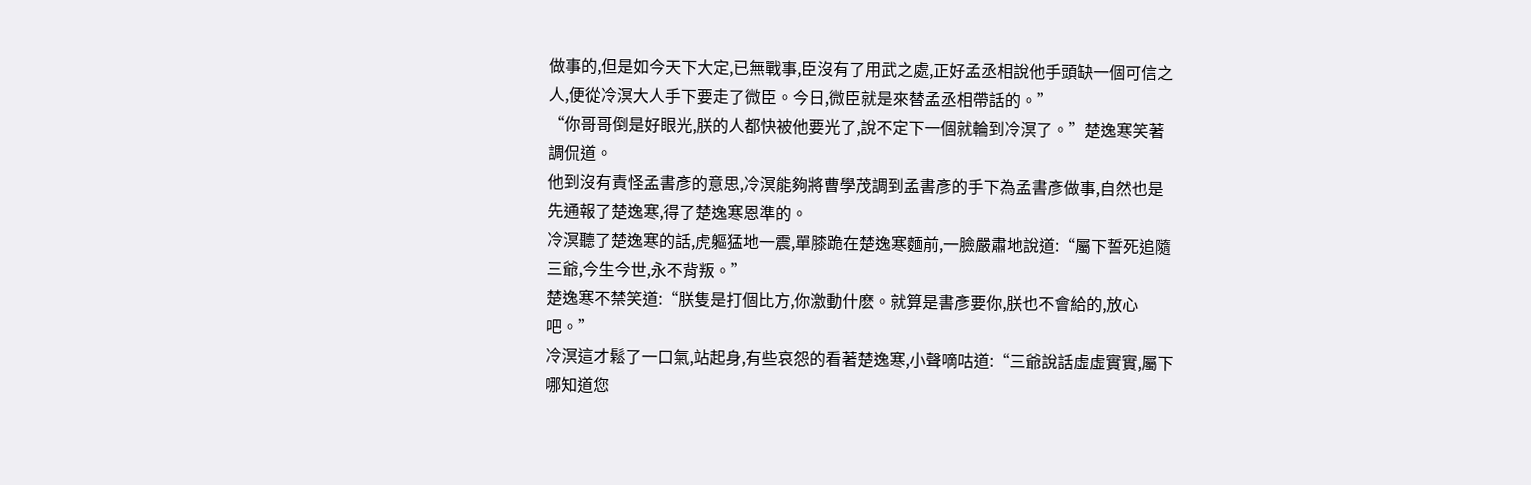做事的,但是如今天下大定,已無戰事,臣沒有了用武之處,正好孟丞相說他手頭缺一個可信之人,便從冷溟大人手下要走了微臣。今日,微臣就是來替孟丞相帶話的。”
“你哥哥倒是好眼光,朕的人都快被他要光了,說不定下一個就輪到冷溟了。”楚逸寒笑著調侃道。
他到沒有責怪孟書彥的意思,冷溟能夠將曹學茂調到孟書彥的手下為孟書彥做事,自然也是先通報了楚逸寒,得了楚逸寒恩準的。
冷溟聽了楚逸寒的話,虎軀猛地一震,單膝跪在楚逸寒麵前,一臉嚴肅地說道:“屬下誓死追隨三爺,今生今世,永不背叛。”
楚逸寒不禁笑道:“朕隻是打個比方,你激動什麽。就算是書彥要你,朕也不會給的,放心吧。”
冷溟這才鬆了一口氣,站起身,有些哀怨的看著楚逸寒,小聲嘀咕道:“三爺說話虛虛實實,屬下哪知道您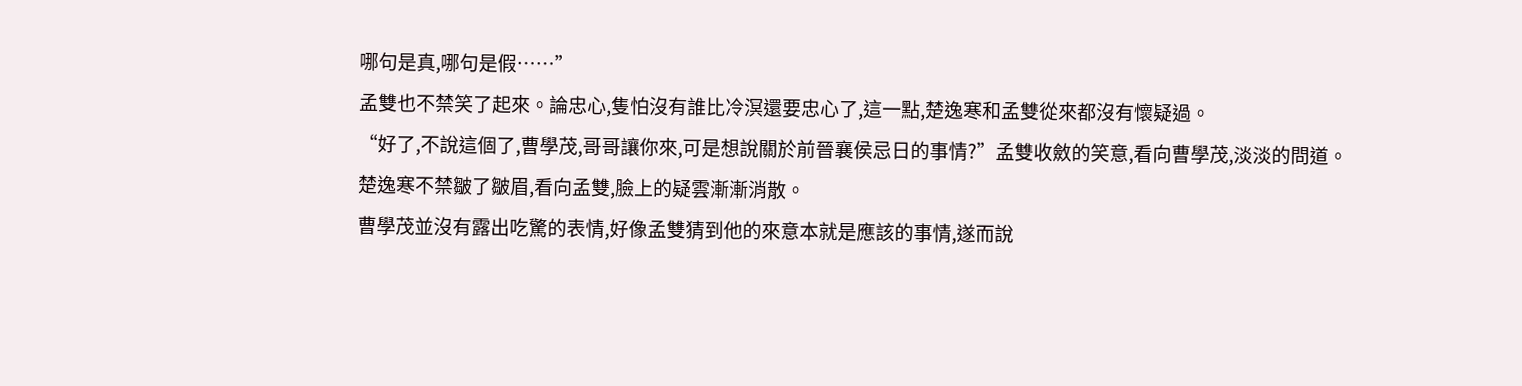哪句是真,哪句是假……”
孟雙也不禁笑了起來。論忠心,隻怕沒有誰比冷溟還要忠心了,這一點,楚逸寒和孟雙從來都沒有懷疑過。
“好了,不說這個了,曹學茂,哥哥讓你來,可是想說關於前晉襄侯忌日的事情?”孟雙收斂的笑意,看向曹學茂,淡淡的問道。
楚逸寒不禁皺了皺眉,看向孟雙,臉上的疑雲漸漸消散。
曹學茂並沒有露出吃驚的表情,好像孟雙猜到他的來意本就是應該的事情,遂而說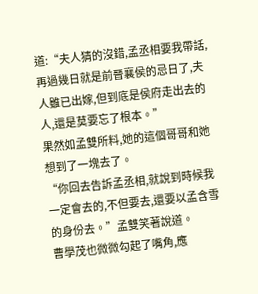道:“夫人猜的沒錯,孟丞相要我帶話,再過幾日就是前晉襄侯的忌日了,夫人雖已出嫁,但到底是侯府走出去的人,還是莫要忘了根本。”
果然如孟雙所料,她的這個哥哥和她想到了一塊去了。
“你回去告訴孟丞相,就說到時候我一定會去的,不但要去,還要以孟含雪的身份去。”孟雙笑著說道。
曹學茂也微微勾起了嘴角,應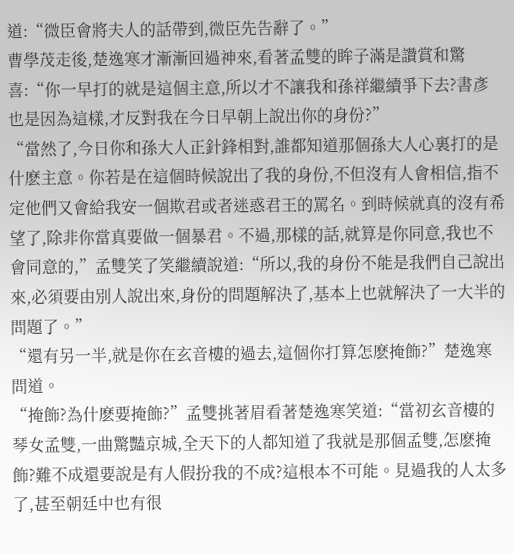道:“微臣會將夫人的話帶到,微臣先告辭了。”
曹學茂走後,楚逸寒才漸漸回過神來,看著孟雙的眸子滿是讚賞和驚喜:“你一早打的就是這個主意,所以才不讓我和孫祥繼續爭下去?書彥也是因為這樣,才反對我在今日早朝上說出你的身份?”
“當然了,今日你和孫大人正針鋒相對,誰都知道那個孫大人心裏打的是什麽主意。你若是在這個時候說出了我的身份,不但沒有人會相信,指不定他們又會給我安一個欺君或者迷惑君王的罵名。到時候就真的沒有希望了,除非你當真要做一個暴君。不過,那樣的話,就算是你同意,我也不會同意的,”孟雙笑了笑繼續說道:“所以,我的身份不能是我們自己說出來,必須要由別人說出來,身份的問題解決了,基本上也就解決了一大半的問題了。”
“還有另一半,就是你在玄音樓的過去,這個你打算怎麽掩飾?”楚逸寒問道。
“掩飾?為什麽要掩飾?”孟雙挑著眉看著楚逸寒笑道:“當初玄音樓的琴女孟雙,一曲驚豔京城,全天下的人都知道了我就是那個孟雙,怎麽掩飾?難不成還要說是有人假扮我的不成?這根本不可能。見過我的人太多了,甚至朝廷中也有很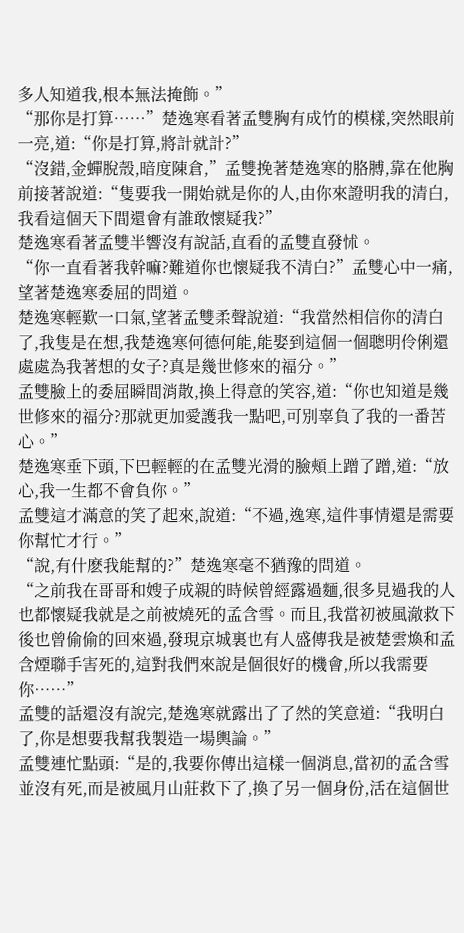多人知道我,根本無法掩飾。”
“那你是打算……”楚逸寒看著孟雙胸有成竹的模樣,突然眼前一亮,道:“你是打算,將計就計?”
“沒錯,金蟬脫殼,暗度陳倉,”孟雙挽著楚逸寒的胳膊,靠在他胸前接著說道:“隻要我一開始就是你的人,由你來證明我的清白,我看這個天下間還會有誰敢懷疑我?”
楚逸寒看著孟雙半響沒有說話,直看的孟雙直發怵。
“你一直看著我幹嘛?難道你也懷疑我不清白?”孟雙心中一痛,望著楚逸寒委屈的問道。
楚逸寒輕歎一口氣,望著孟雙柔聲說道:“我當然相信你的清白了,我隻是在想,我楚逸寒何德何能,能娶到這個一個聰明伶俐還處處為我著想的女子?真是幾世修來的福分。”
孟雙臉上的委屈瞬間消散,換上得意的笑容,道:“你也知道是幾世修來的福分?那就更加愛護我一點吧,可別辜負了我的一番苦心。”
楚逸寒垂下頭,下巴輕輕的在孟雙光滑的臉頰上蹭了蹭,道:“放心,我一生都不會負你。”
孟雙這才滿意的笑了起來,說道:“不過,逸寒,這件事情還是需要你幫忙才行。”
“說,有什麽我能幫的?”楚逸寒毫不猶豫的問道。
“之前我在哥哥和嫂子成親的時候曾經露過麵,很多見過我的人也都懷疑我就是之前被燒死的孟含雪。而且,我當初被風澈救下後也曾偷偷的回來過,發現京城裏也有人盛傳我是被楚雲煥和孟含煙聯手害死的,這對我們來說是個很好的機會,所以我需要你……”
孟雙的話還沒有說完,楚逸寒就露出了了然的笑意道:“我明白了,你是想要我幫我製造一場輿論。”
孟雙連忙點頭:“是的,我要你傳出這樣一個消息,當初的孟含雪並沒有死,而是被風月山莊救下了,換了另一個身份,活在這個世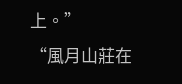上。”
“風月山莊在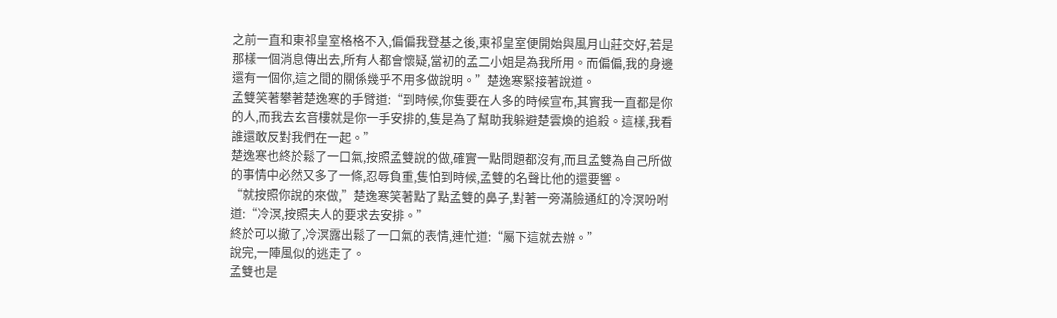之前一直和東祁皇室格格不入,偏偏我登基之後,東祁皇室便開始與風月山莊交好,若是那樣一個消息傳出去,所有人都會懷疑,當初的孟二小姐是為我所用。而偏偏,我的身邊還有一個你,這之間的關係幾乎不用多做說明。”楚逸寒緊接著說道。
孟雙笑著攀著楚逸寒的手臂道:“到時候,你隻要在人多的時候宣布,其實我一直都是你的人,而我去玄音樓就是你一手安排的,隻是為了幫助我躲避楚雲煥的追殺。這樣,我看誰還敢反對我們在一起。”
楚逸寒也終於鬆了一口氣,按照孟雙說的做,確實一點問題都沒有,而且孟雙為自己所做的事情中必然又多了一條,忍辱負重,隻怕到時候,孟雙的名聲比他的還要響。
“就按照你說的來做,”楚逸寒笑著點了點孟雙的鼻子,對著一旁滿臉通紅的冷溟吩咐道:“冷溟,按照夫人的要求去安排。”
終於可以撤了,冷溟露出鬆了一口氣的表情,連忙道:“屬下這就去辦。”
說完,一陣風似的逃走了。
孟雙也是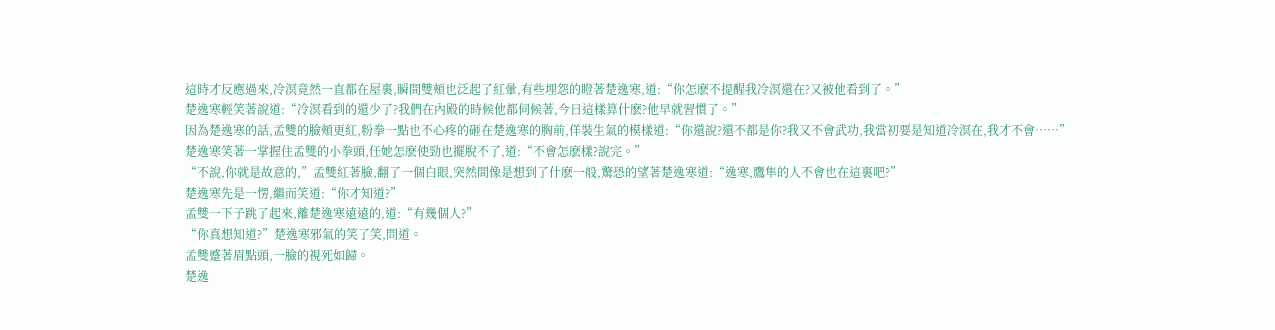這時才反應過來,冷溟竟然一直都在屋裏,瞬間雙頰也泛起了紅暈,有些埋怨的瞪著楚逸寒,道:“你怎麽不提醒我冷溟還在?又被他看到了。”
楚逸寒輕笑著說道:“冷溟看到的還少了?我們在內殿的時候他都伺候著,今日這樣算什麽?他早就習慣了。”
因為楚逸寒的話,孟雙的臉頰更紅,粉拳一點也不心疼的砸在楚逸寒的胸前,佯裝生氣的模樣道:“你還說?還不都是你?我又不會武功,我當初要是知道冷溟在,我才不會……”
楚逸寒笑著一掌握住孟雙的小拳頭,任她怎麽使勁也擺脫不了,道:“不會怎麽樣?說完。”
“不說,你就是故意的,”孟雙紅著臉,翻了一個白眼,突然間像是想到了什麽一般,驚恐的望著楚逸寒道:“逸寒,鷹隼的人不會也在這裏吧?”
楚逸寒先是一愣,繼而笑道:“你才知道?”
孟雙一下子跳了起來,離楚逸寒遠遠的,道:“有幾個人?”
“你真想知道?”楚逸寒邪氣的笑了笑,問道。
孟雙蹙著眉點頭,一臉的視死如歸。
楚逸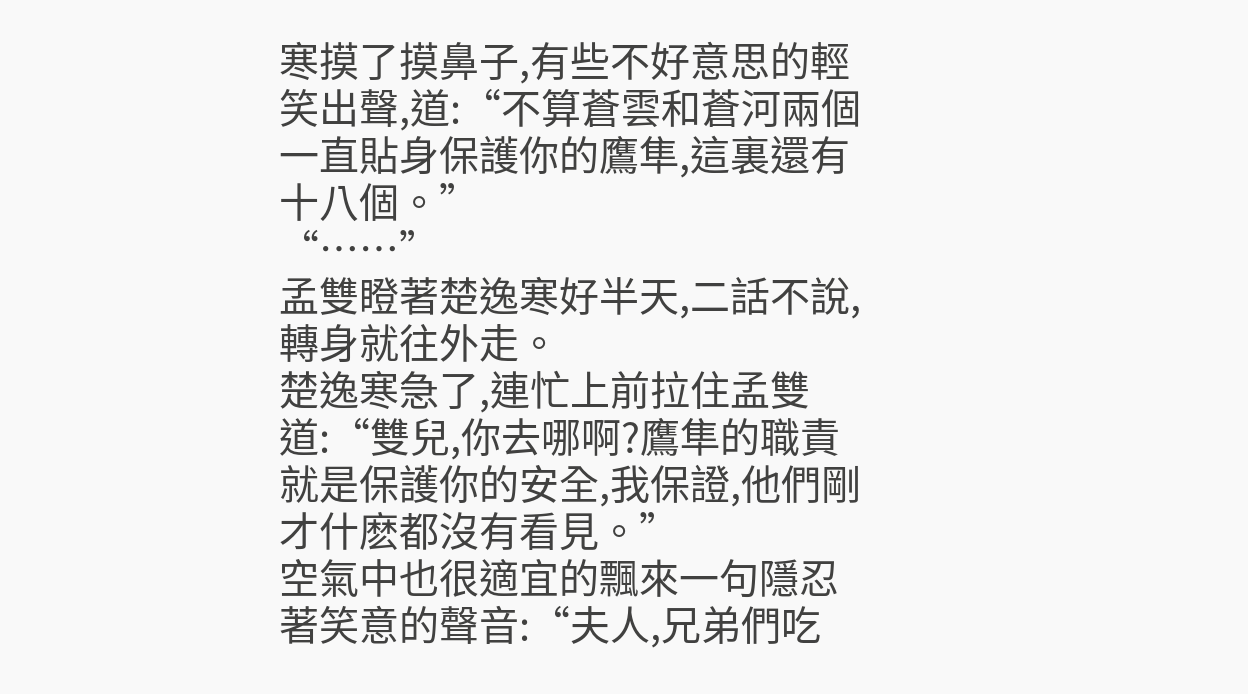寒摸了摸鼻子,有些不好意思的輕笑出聲,道:“不算蒼雲和蒼河兩個一直貼身保護你的鷹隼,這裏還有十八個。”
“……”
孟雙瞪著楚逸寒好半天,二話不說,轉身就往外走。
楚逸寒急了,連忙上前拉住孟雙道:“雙兒,你去哪啊?鷹隼的職責就是保護你的安全,我保證,他們剛才什麽都沒有看見。”
空氣中也很適宜的飄來一句隱忍著笑意的聲音:“夫人,兄弟們吃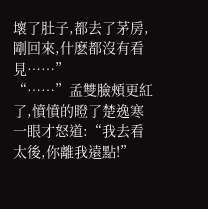壞了肚子,都去了茅房,剛回來,什麽都沒有看見……”
“……”孟雙臉頰更紅了,憤憤的瞪了楚逸寒一眼才怒道:“我去看太後,你離我遠點!”